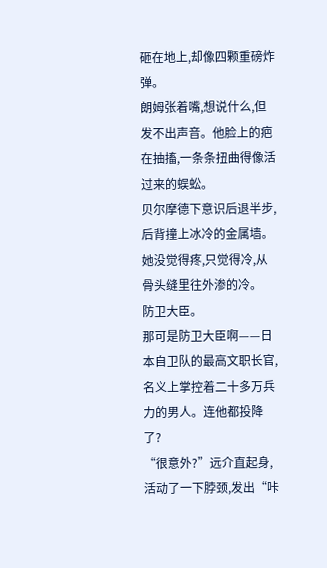砸在地上,却像四颗重磅炸弹。
朗姆张着嘴,想说什么,但发不出声音。他脸上的疤在抽搐,一条条扭曲得像活过来的蜈蚣。
贝尔摩德下意识后退半步,后背撞上冰冷的金属墙。她没觉得疼,只觉得冷,从骨头缝里往外渗的冷。
防卫大臣。
那可是防卫大臣啊——日本自卫队的最高文职长官,名义上掌控着二十多万兵力的男人。连他都投降了?
“很意外?”远介直起身,活动了一下脖颈,发出“咔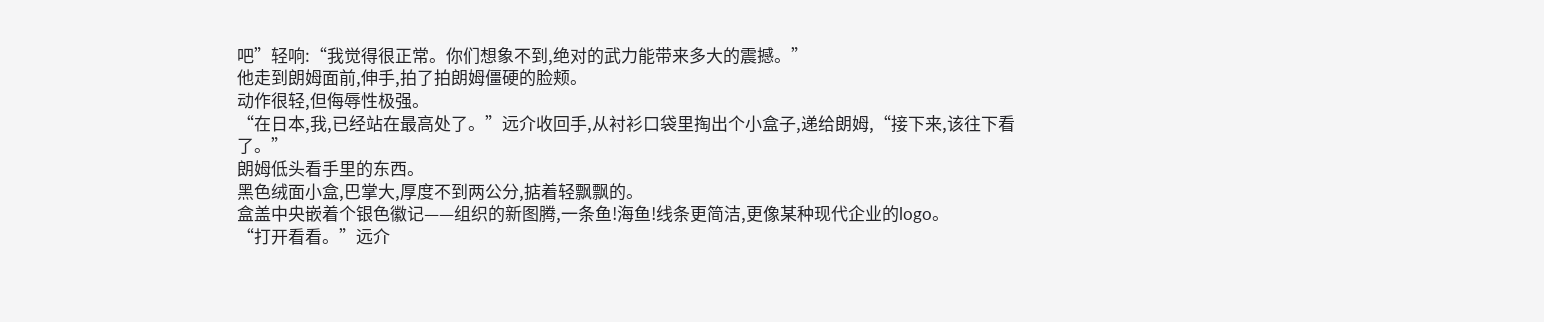吧”轻响:“我觉得很正常。你们想象不到,绝对的武力能带来多大的震撼。”
他走到朗姆面前,伸手,拍了拍朗姆僵硬的脸颊。
动作很轻,但侮辱性极强。
“在日本,我,已经站在最高处了。”远介收回手,从衬衫口袋里掏出个小盒子,递给朗姆,“接下来,该往下看了。”
朗姆低头看手里的东西。
黑色绒面小盒,巴掌大,厚度不到两公分,掂着轻飘飘的。
盒盖中央嵌着个银色徽记——组织的新图腾,一条鱼!海鱼!线条更简洁,更像某种现代企业的logo。
“打开看看。”远介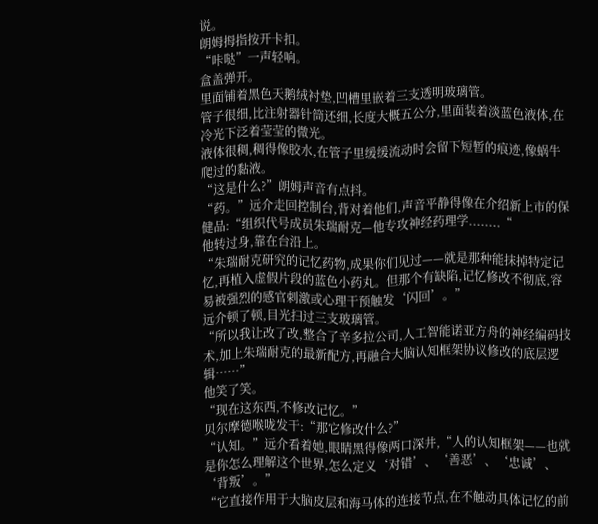说。
朗姆拇指按开卡扣。
“咔哒”一声轻响。
盒盖弹开。
里面铺着黑色天鹅绒衬垫,凹槽里嵌着三支透明玻璃管。
管子很细,比注射器针筒还细,长度大概五公分,里面装着淡蓝色液体,在冷光下泛着莹莹的微光。
液体很稠,稠得像胶水,在管子里缓缓流动时会留下短暂的痕迹,像蜗牛爬过的黏液。
“这是什么?”朗姆声音有点抖。
“药。”远介走回控制台,背对着他们,声音平静得像在介绍新上市的保健品:“组织代号成员朱瑞耐克—他专攻神经药理学........“
他转过身,靠在台沿上。
“朱瑞耐克研究的记忆药物,成果你们见过——就是那种能抹掉特定记忆,再植入虚假片段的蓝色小药丸。但那个有缺陷,记忆修改不彻底,容易被强烈的感官刺激或心理干预触发‘闪回’。”
远介顿了顿,目光扫过三支玻璃管。
“所以我让改了改,整合了辛多拉公司,人工智能诺亚方舟的神经编码技术,加上朱瑞耐克的最新配方,再融合大脑认知框架协议修改的底层逻辑……”
他笑了笑。
“现在这东西,不修改记忆。”
贝尔摩德喉咙发干:“那它修改什么?”
“认知。”远介看着她,眼睛黑得像两口深井,“人的认知框架——也就是你怎么理解这个世界,怎么定义‘对错’、‘善恶’、‘忠诚’、‘背叛’。”
“它直接作用于大脑皮层和海马体的连接节点,在不触动具体记忆的前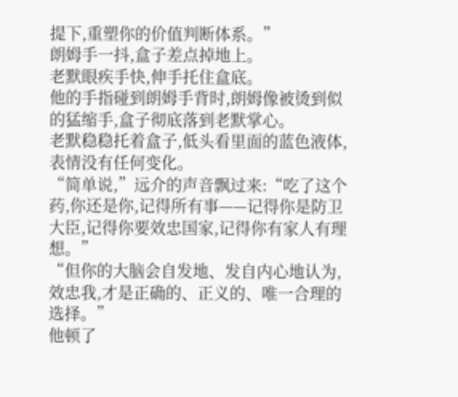提下,重塑你的价值判断体系。”
朗姆手一抖,盒子差点掉地上。
老默眼疾手快,伸手托住盒底。
他的手指碰到朗姆手背时,朗姆像被烫到似的猛缩手,盒子彻底落到老默掌心。
老默稳稳托着盒子,低头看里面的蓝色液体,表情没有任何变化。
“简单说,”远介的声音飘过来:“吃了这个药,你还是你,记得所有事——记得你是防卫大臣,记得你要效忠国家,记得你有家人有理想。”
“但你的大脑会自发地、发自内心地认为,效忠我,才是正确的、正义的、唯一合理的选择。”
他顿了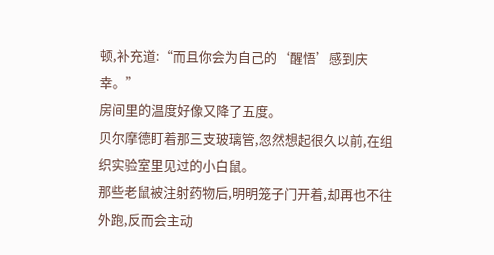顿,补充道:“而且你会为自己的‘醒悟’感到庆幸。”
房间里的温度好像又降了五度。
贝尔摩德盯着那三支玻璃管,忽然想起很久以前,在组织实验室里见过的小白鼠。
那些老鼠被注射药物后,明明笼子门开着,却再也不往外跑,反而会主动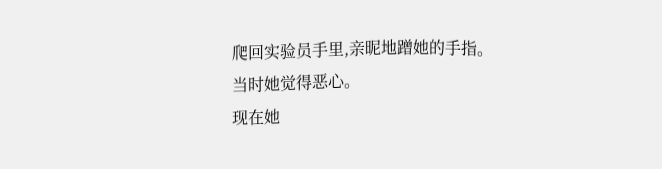爬回实验员手里,亲昵地蹭她的手指。
当时她觉得恶心。
现在她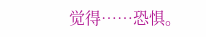觉得……恐惧。